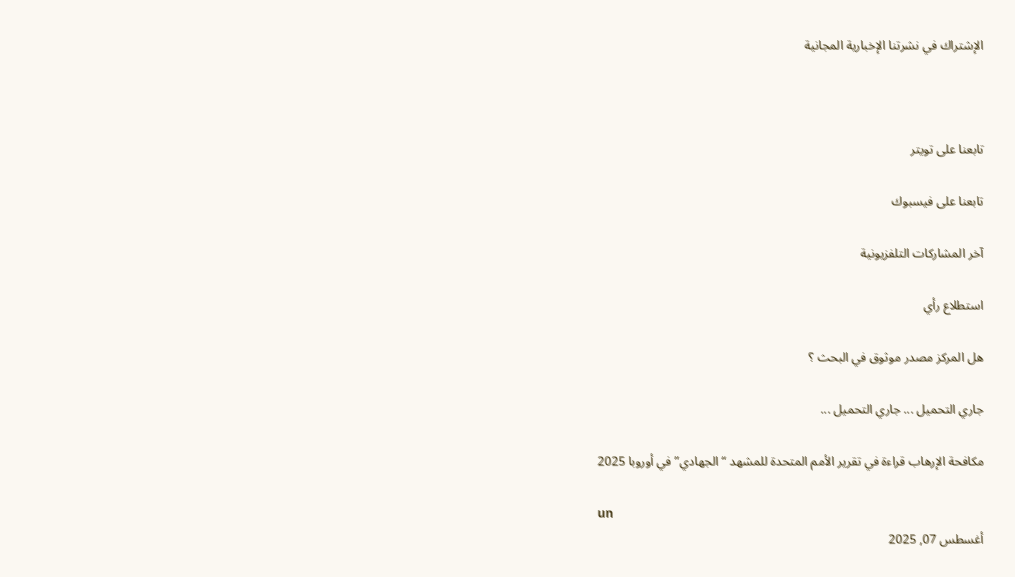الإشتراك في نشرتنا الإخبارية المجانية



تابعنا على تويتر

تابعنا على فيسبوك

آخر المشاركات التلفزيونية

استطلاع رأي

هل المركز مصدر موثوق في البحث ؟

جاري التحميل ... جاري التحميل ...

مكافحة الإرهاب قراءة في تقرير الأمم المتحدة للمشهد “الجهادي” في أوروبا 2025

un
أغسطس 07, 2025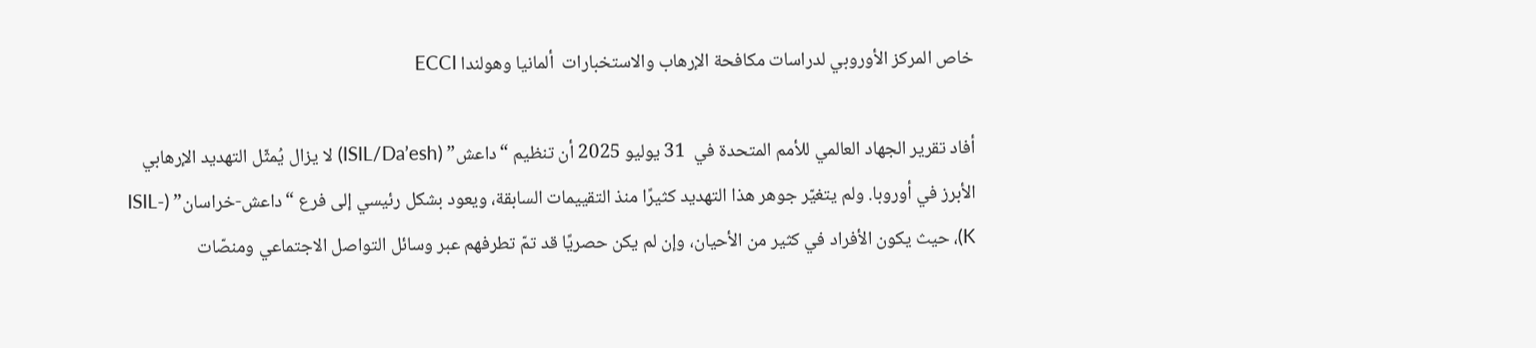خاص المركز الأوروبي لدراسات مكافحة الإرهاب والاستخبارات  ألمانيا وهولندا ECCI

أفاد تقرير الجهاد العالمي للأمم المتحدة في  31 يوليو 2025 أن تنظيم “داعش” (ISIL/Da’esh) لا يزال يُمثّل التهديد الإرهابي الأبرز في أوروبا. ولم يتغيّر جوهر هذا التهديد كثيرًا منذ التقييمات السابقة، ويعود بشكل رئيسي إلى فرع “داعش-خراسان” (ISIL-K)، حيث يكون الأفراد في كثير من الأحيان، وإن لم يكن حصريًا قد تمّ تطرفهم عبر وسائل التواصل الاجتماعي ومنصّات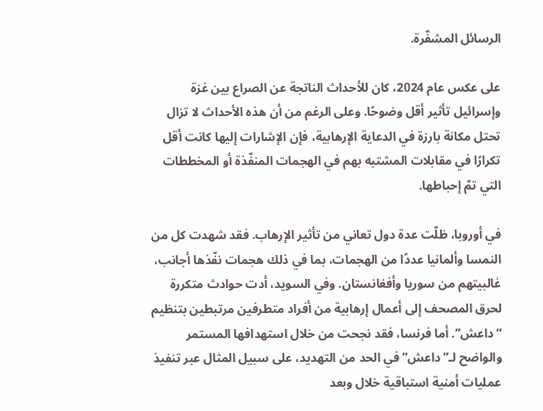الرسائل المشفّرة.

على عكس عام 2024، كان للأحداث الناتجة عن الصراع بين غزة وإسرائيل تأثير أقل وضوحًا. وعلى الرغم من أن هذه الأحداث لا تزال تحتل مكانة بارزة في الدعاية الإرهابية، فإن الإشارات إليها كانت أقل تكرارًا في مقابلات المشتبه بهم في الهجمات المنفّذة أو المخططات التي تمّ إحباطها.

في أوروبا، ظلّت عدة دول تعاني من تأثير الإرهاب. فقد شهدت كل من النمسا وألمانيا عددًا من الهجمات، بما في ذلك هجمات نفّذها أجانب، غالبيتهم من سوريا وأفغانستان. وفي السويد، أدت حوادث متكررة لحرق المصحف إلى أعمال إرهابية من أفراد متطرفين مرتبطين بتنظيم “داعش”. أما فرنسا، فقد نجحت من خلال استهدافها المستمر والواضح لـ”داعش” في الحد من التهديد، على سبيل المثال عبر تنفيذ عمليات أمنية استباقية خلال وبعد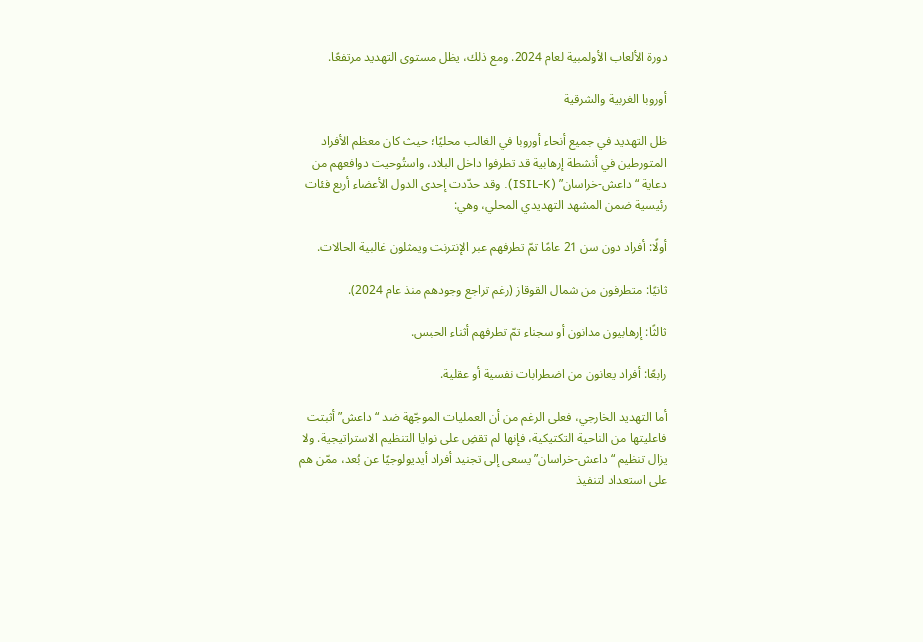دورة الألعاب الأولمبية لعام 2024. ومع ذلك، يظل مستوى التهديد مرتفعًا.

أوروبا الغربية والشرقية

ظل التهديد في جميع أنحاء أوروبا في الغالب محليًا؛ حيث كان معظم الأفراد المتورطين في أنشطة إرهابية قد تطرفوا داخل البلاد، واستُوحيت دوافعهم من دعاية “داعش-خراسان” (ISIL-K). وقد حدّدت إحدى الدول الأعضاء أربع فئات رئيسية ضمن المشهد التهديدي المحلي، وهي:

أولًا: أفراد دون سن 21 عامًا تمّ تطرفهم عبر الإنترنت ويمثلون غالبية الحالات.

ثانيًا: متطرفون من شمال القوقاز (رغم تراجع وجودهم منذ عام 2024).

ثالثًا: إرهابيون مدانون أو سجناء تمّ تطرفهم أثناء الحبس.

رابعًا: أفراد يعانون من اضطرابات نفسية أو عقلية.

أما التهديد الخارجي، فعلى الرغم من أن العمليات الموجّهة ضد “داعش” أثبتت فاعليتها من الناحية التكتيكية، فإنها لم تقضِ على نوايا التنظيم الاستراتيجية. ولا يزال تنظيم “داعش-خراسان” يسعى إلى تجنيد أفراد أيديولوجيًا عن بُعد، ممّن هم على استعداد لتنفيذ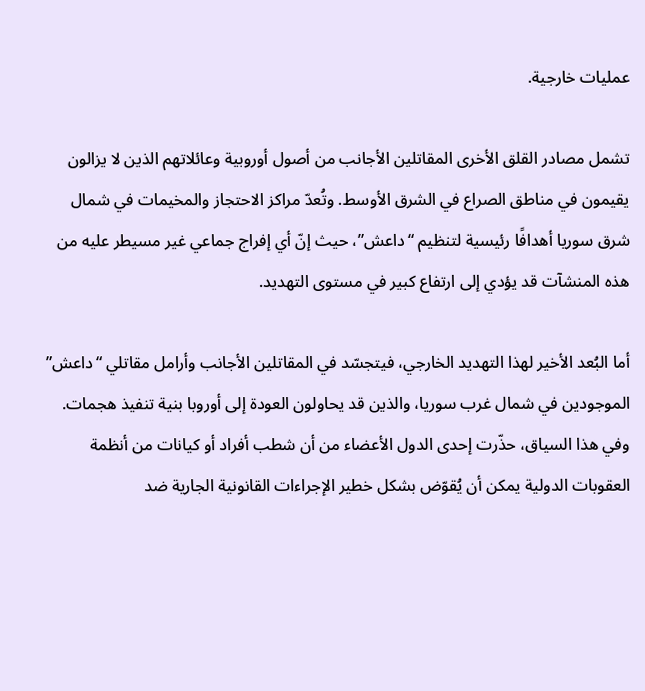عمليات خارجية.

تشمل مصادر القلق الأخرى المقاتلين الأجانب من أصول أوروبية وعائلاتهم الذين لا يزالون يقيمون في مناطق الصراع في الشرق الأوسط. وتُعدّ مراكز الاحتجاز والمخيمات في شمال شرق سوريا أهدافًا رئيسية لتنظيم “داعش”، حيث إنّ أي إفراج جماعي غير مسيطر عليه من هذه المنشآت قد يؤدي إلى ارتفاع كبير في مستوى التهديد.

أما البُعد الأخير لهذا التهديد الخارجي، فيتجسّد في المقاتلين الأجانب وأرامل مقاتلي “داعش” الموجودين في شمال غرب سوريا، والذين قد يحاولون العودة إلى أوروبا بنية تنفيذ هجمات. وفي هذا السياق، حذّرت إحدى الدول الأعضاء من أن شطب أفراد أو كيانات من أنظمة العقوبات الدولية يمكن أن يُقوّض بشكل خطير الإجراءات القانونية الجارية ضد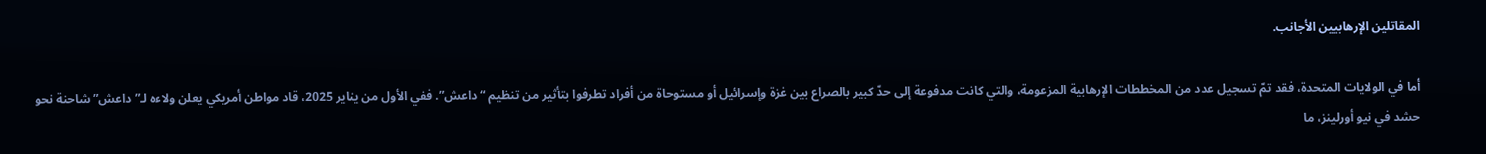المقاتلين الإرهابيين الأجانب.

أما في الولايات المتحدة، فقد تمّ تسجيل عدد من المخططات الإرهابية المزعومة، والتي كانت مدفوعة إلى حدّ كبير بالصراع بين غزة وإسرائيل أو مستوحاة من أفراد تطرفوا بتأثير من تنظيم “داعش”. ففي الأول من يناير 2025، قاد مواطن أمريكي يعلن ولاءه لـ”داعش” شاحنة نحو حشد في نيو أورلينز، ما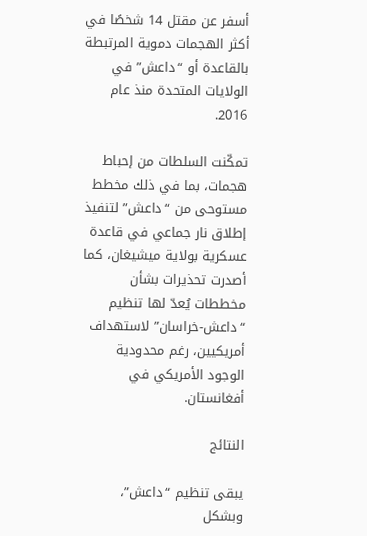أسفر عن مقتل 14 شخصًا في أكثر الهجمات دموية المرتبطة بالقاعدة أو “داعش” في الولايات المتحدة منذ عام 2016.

تمكّنت السلطات من إحباط هجمات، بما في ذلك مخطط مستوحى من “داعش” لتنفيذ إطلاق نار جماعي في قاعدة عسكرية بولاية ميشيغان، كما أصدرت تحذيرات بشأن مخططات يُعدّ لها تنظيم “داعش-خراسان” لاستهداف أمريكيين، رغم محدودية الوجود الأمريكي في أفغانستان.

النتائج

يبقى تنظيم “داعش”، وبشكل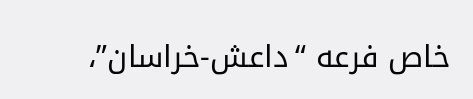خاص فرعه “داعش-خراسان”،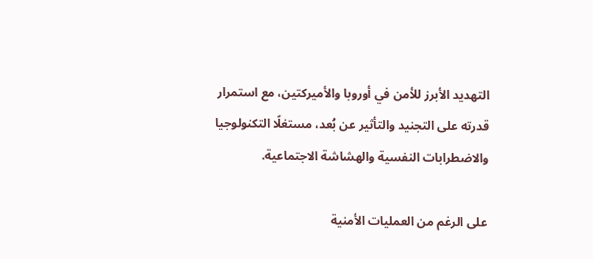التهديد الأبرز للأمن في أوروبا والأميركتين، مع استمرار قدرته على التجنيد والتأثير عن بُعد، مستغلًا التكنولوجيا والاضطرابات النفسية والهشاشة الاجتماعية.

على الرغم من العمليات الأمنية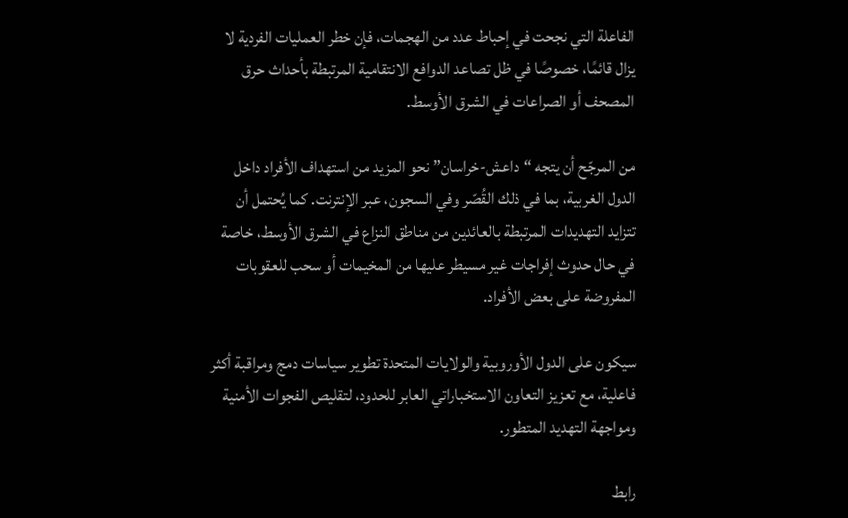الفاعلة التي نجحت في إحباط عدد من الهجمات، فإن خطر العمليات الفردية لا يزال قائمًا، خصوصًا في ظل تصاعد الدوافع الانتقامية المرتبطة بأحداث حرق المصحف أو الصراعات في الشرق الأوسط.

من المرجّح أن يتجه “داعش-خراسان” نحو المزيد من استهداف الأفراد داخل الدول الغربية، بما في ذلك القُصّر وفي السجون، عبر الإنترنت. كما يُحتمل أن تتزايد التهديدات المرتبطة بالعائدين من مناطق النزاع في الشرق الأوسط، خاصة في حال حدوث إفراجات غير مسيطر عليها من المخيمات أو سحب للعقوبات المفروضة على بعض الأفراد.

سيكون على الدول الأوروبية والولايات المتحدة تطوير سياسات دمج ومراقبة أكثر فاعلية، مع تعزيز التعاون الاستخباراتي العابر للحدود، لتقليص الفجوات الأمنية ومواجهة التهديد المتطور.

رابط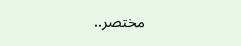مختصر..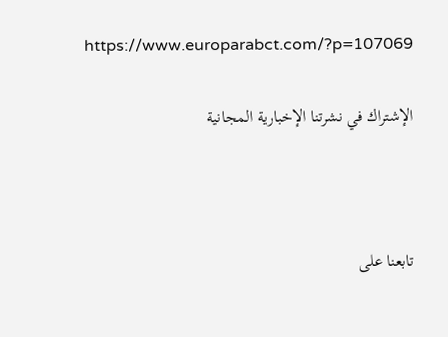https://www.europarabct.com/?p=107069

الإشتراك في نشرتنا الإخبارية المجانية



تابعنا على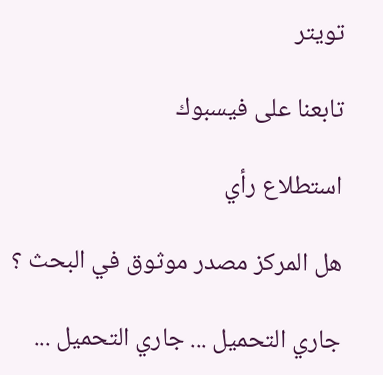تويتر

تابعنا على فيسبوك

استطلاع رأي

هل المركز مصدر موثوق في البحث ؟

جاري التحميل ... جاري التحميل ...